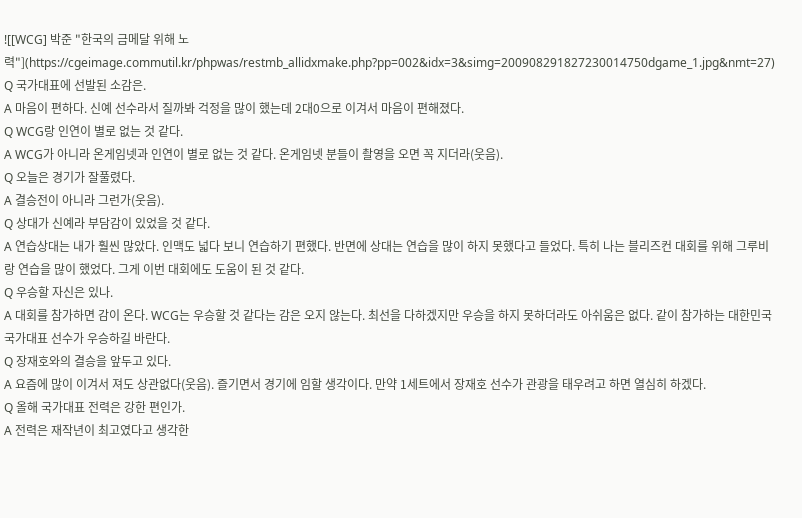![[WCG] 박준 "한국의 금메달 위해 노력"](https://cgeimage.commutil.kr/phpwas/restmb_allidxmake.php?pp=002&idx=3&simg=200908291827230014750dgame_1.jpg&nmt=27)
Q 국가대표에 선발된 소감은.
A 마음이 편하다. 신예 선수라서 질까봐 걱정을 많이 했는데 2대0으로 이겨서 마음이 편해졌다.
Q WCG랑 인연이 별로 없는 것 같다.
A WCG가 아니라 온게임넷과 인연이 별로 없는 것 같다. 온게임넷 분들이 촬영을 오면 꼭 지더라(웃음).
Q 오늘은 경기가 잘풀렸다.
A 결승전이 아니라 그런가(웃음).
Q 상대가 신예라 부담감이 있었을 것 같다.
A 연습상대는 내가 훨씬 많았다. 인맥도 넓다 보니 연습하기 편했다. 반면에 상대는 연습을 많이 하지 못했다고 들었다. 특히 나는 블리즈컨 대회를 위해 그루비랑 연습을 많이 했었다. 그게 이번 대회에도 도움이 된 것 같다.
Q 우승할 자신은 있나.
A 대회를 참가하면 감이 온다. WCG는 우승할 것 같다는 감은 오지 않는다. 최선을 다하겠지만 우승을 하지 못하더라도 아쉬움은 없다. 같이 참가하는 대한민국 국가대표 선수가 우승하길 바란다.
Q 장재호와의 결승을 앞두고 있다.
A 요즘에 많이 이겨서 져도 상관없다(웃음). 즐기면서 경기에 임할 생각이다. 만약 1세트에서 장재호 선수가 관광을 태우려고 하면 열심히 하겠다.
Q 올해 국가대표 전력은 강한 편인가.
A 전력은 재작년이 최고였다고 생각한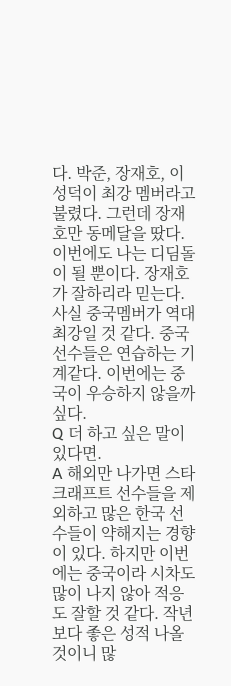다. 박준, 장재호, 이성덕이 최강 멤버라고 불렸다. 그런데 장재호만 동메달을 땄다. 이번에도 나는 디딤돌이 될 뿐이다. 장재호가 잘하리라 믿는다. 사실 중국멤버가 역대 최강일 것 같다. 중국 선수들은 연습하는 기계같다. 이번에는 중국이 우승하지 않을까 싶다.
Q 더 하고 싶은 말이 있다면.
A 해외만 나가면 스타크래프트 선수들을 제외하고 많은 한국 선수들이 약해지는 경향이 있다. 하지만 이번에는 중국이라 시차도 많이 나지 않아 적응도 잘할 것 같다. 작년보다 좋은 성적 나올 것이니 많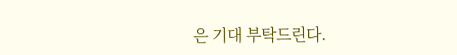은 기대 부탁드린다.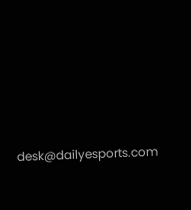desk@dailyesports.com